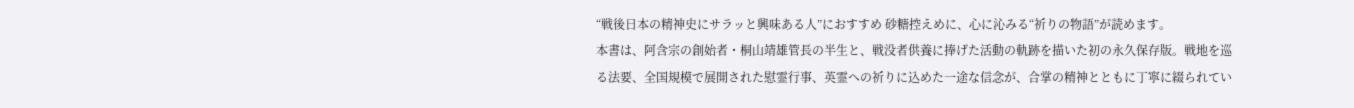“戦後日本の精神史にサラッと興味ある人”におすすめ 砂糖控えめに、心に沁みる“祈りの物語”が読めます。
本書は、阿含宗の創始者・桐山靖雄管長の半生と、戦没者供養に捧げた活動の軌跡を描いた初の永久保存版。戦地を巡る法要、全国規模で展開された慰霊行事、英霊への祈りに込めた一途な信念が、合掌の精神とともに丁寧に綴られてい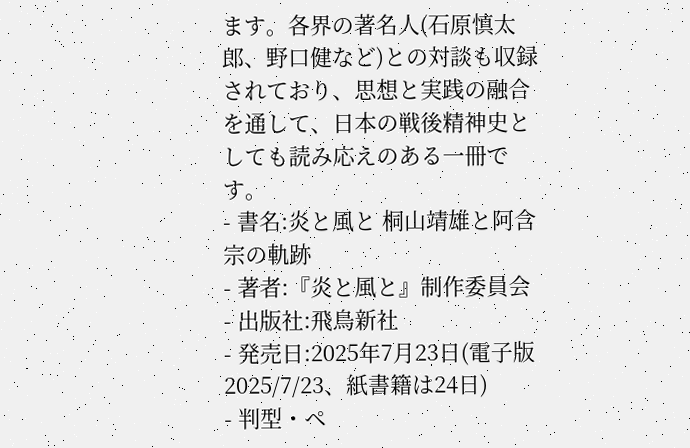ます。各界の著名人(石原慎太郎、野口健など)との対談も収録されており、思想と実践の融合を通して、日本の戦後精神史としても読み応えのある一冊です。
- 書名:炎と風と 桐山靖雄と阿含宗の軌跡
- 著者:『炎と風と』制作委員会
- 出版社:飛鳥新社
- 発売日:2025年7月23日(電子版2025/7/23、紙書籍は24日)
- 判型・ペ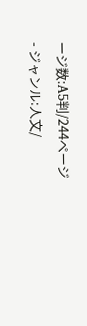ージ数:A5判/244ページ
- ジャンル:人文/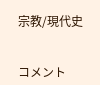宗教/現代史


コメント